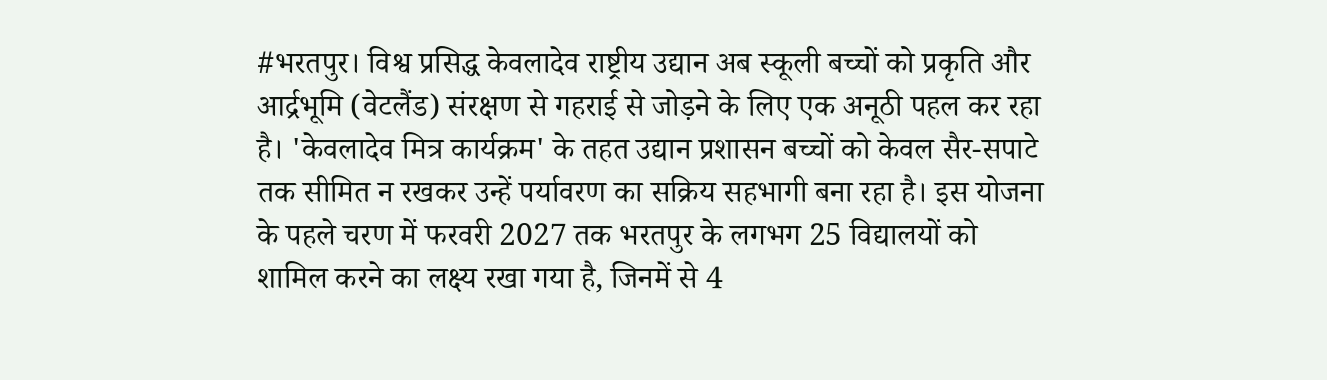#भरतपुर। विश्व प्रसिद्ध केवलादेव राष्ट्रीय उद्यान अब स्कूली बच्चों को प्रकृति और आर्द्रभूमि (वेटलैंड) संरक्षण से गहराई से जोड़ने के लिए एक अनूठी पहल कर रहा है। 'केवलादेव मित्र कार्यक्रम' के तहत उद्यान प्रशासन बच्चों को केवल सैर-सपाटे तक सीमित न रखकर उन्हें पर्यावरण का सक्रिय सहभागी बना रहा है। इस योजना के पहले चरण में फरवरी 2027 तक भरतपुर के लगभग 25 विद्यालयों को शामिल करने का लक्ष्य रखा गया है, जिनमें से 4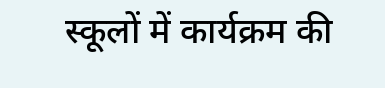स्कूलों में कार्यक्रम की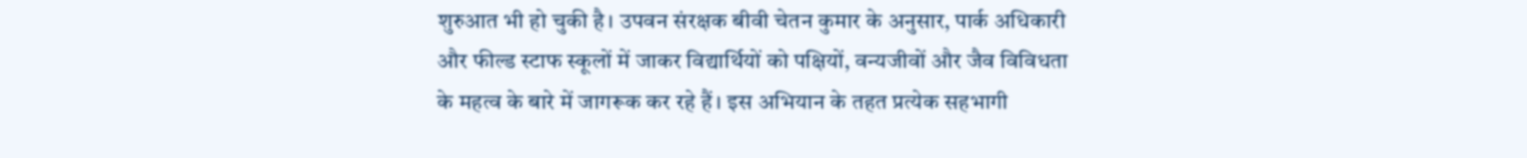शुरुआत भी हो चुकी है। उपवन संरक्षक बीवी चेतन कुमार के अनुसार, पार्क अधिकारी और फील्ड स्टाफ स्कूलों में जाकर विद्यार्थियों को पक्षियों, वन्यजीवों और जैव विविधता के महत्व के बारे में जागरूक कर रहे हैं। इस अभियान के तहत प्रत्येक सहभागी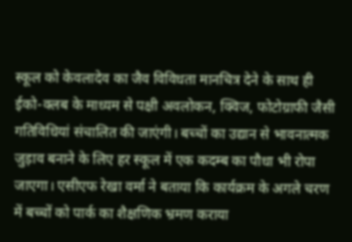स्कूल को केवलादेव का जैव विविधता मानचित्र देने के साथ ही ईको-क्लब के माध्यम से पक्षी अवलोकन, क्विज, फोटोग्राफी जैसी गतिविधियां संचालित की जाएंगी। बच्चों का उद्यान से भावनात्मक जुड़ाव बनाने के लिए हर स्कूल में एक कदम्ब का पौधा भी रोपा जाएगा। एसीएफ रेखा वर्मा ने बताया कि कार्यक्रम के अगले चरण में बच्चों को पार्क का शैक्षणिक भ्रमण कराया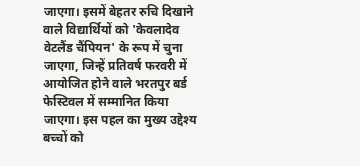जाएगा। इसमें बेहतर रुचि दिखाने वाले विद्यार्थियों को 'केवलादेव वेटलैंड चैंपियन' के रूप में चुना जाएगा, जिन्हें प्रतिवर्ष फरवरी में आयोजित होने वाले भरतपुर बर्ड फेस्टिवल में सम्मानित किया जाएगा। इस पहल का मुख्य उद्देश्य बच्चों को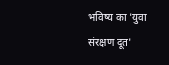भविष्य का 'युवा संरक्षण दूत'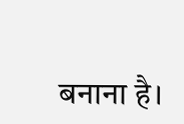बनाना है।